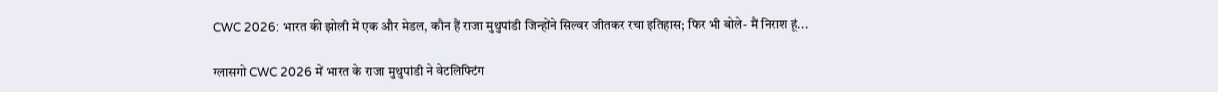CWC 2026: भारत की झोली में एक और मेडल, कौन हैं राजा मुथुपांडी जिन्होंने सिल्वर जीतकर रचा इतिहास; फिर भी बोले- मैं निराश हूं...

ग्लासगो CWC 2026 में भारत के राजा मुथुपांडी ने वेटलिफ्टिंग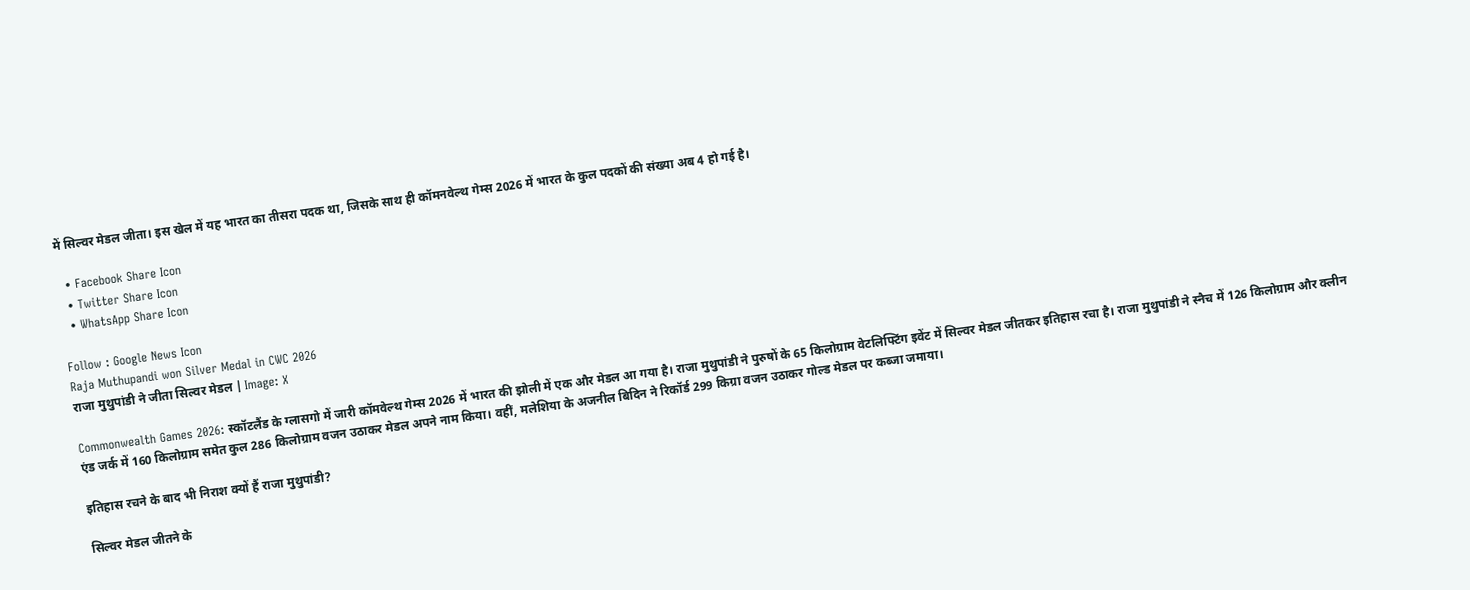में सिल्वर मेडल जीता। इस खेल में यह भारत का तीसरा पदक था, जिसके साथ ही कॉमनवेल्थ गेम्स 2026 में भारत के कुल पदकों की संख्या अब 4 हो गई है।

  • Facebook Share Icon
  • Twitter Share Icon
  • WhatsApp Share Icon

Follow : Google News Icon
Raja Muthupandi won Silver Medal in CWC 2026
राजा मुथुपांडी ने जीता सिल्वर मेडल | Image: X

Commonwealth Games 2026: स्कॉटलैंड के ग्लासगो में जारी कॉमवेल्थ गेम्स 2026 में भारत की झोली में एक और मेडल आ गया है। राजा मुथुपांडी ने पुरुषों के 65 किलोग्राम वेटलिफ्टिंग इवेंट में सिल्वर मेडल जीतकर इतिहास रचा है। राजा मुथुपांडी ने स्नैच में 126 किलोग्राम और क्लीन एंड जर्क में 160 किलोग्राम समेत कुल 286 किलोग्राम वजन उठाकर मेडल अपने नाम किया। वहीं, मलेशिया के अजनील बिदिन ने रिकॉर्ड 299 किग्रा वजन उठाकर गोल्ड मेडल पर कब्जा जमाया।

इतिहास रचने के बाद भी निराश क्यों हैं राजा मुथुपांडी?

सिल्वर मेडल जीतने के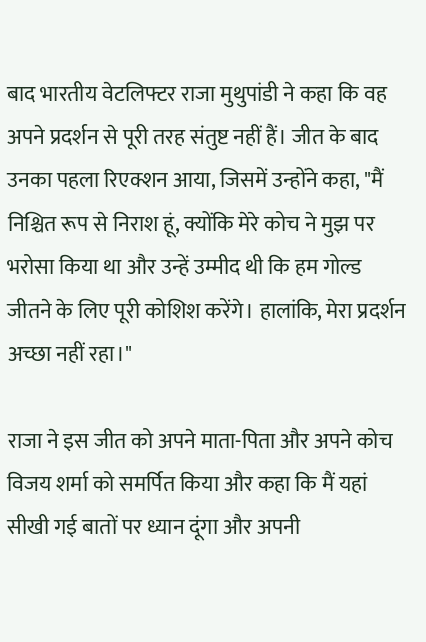बाद भारतीय वेटलिफ्टर राजा मुथुपांडी ने कहा कि वह अपने प्रदर्शन से पूरी तरह संतुष्ट नहीं हैं। जीत के बाद उनका पहला रिएक्शन आया, जिसमें उन्होंने कहा, "मैं निश्चित रूप से निराश हूं, क्योंकि मेरे कोच ने मुझ पर भरोसा किया था और उन्हें उम्मीद थी कि हम गोल्ड जीतने के लिए पूरी कोशिश करेंगे। हालांकि, मेरा प्रदर्शन अच्छा नहीं रहा।"

राजा ने इस जीत को अपने माता-पिता और अपने कोच विजय शर्मा को समर्पित किया और कहा कि मैं यहां सीखी गई बातों पर ध्यान दूंगा और अपनी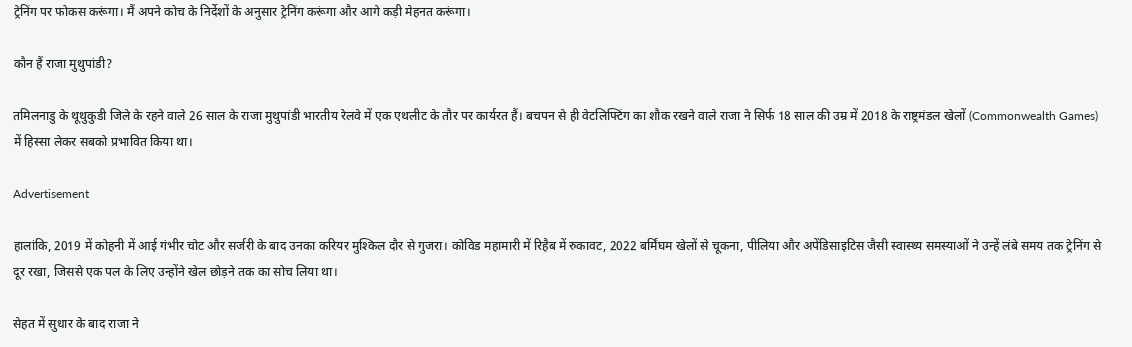ट्रेनिंग पर फोकस करूंगा। मैं अपने कोच के निर्देशों के अनुसार ट्रेनिंग करूंगा और आगे कड़ी मेहनत करूंगा।

कौन हैं राजा मुथुपांडी?

तमिलनाडु के थूथुकुडी जिले के रहने वाले 26 साल के राजा मुथुपांडी भारतीय रेलवे में एक एथलीट के तौर पर कार्यरत हैं। बचपन से ही वेटलिफ्टिंग का शौक रखने वाले राजा ने सिर्फ 18 साल की उम्र में 2018 के राष्ट्रमंडल खेलों (Commonwealth Games) में हिस्सा लेकर सबको प्रभावित किया था।

Advertisement

हालांकि, 2019 में कोहनी में आई गंभीर चोट और सर्जरी के बाद उनका करियर मुश्किल दौर से गुजरा। कोविड महामारी में रिहैब में रुकावट, 2022 बर्मिंघम खेलों से चूकना, पीलिया और अपेंडिसाइटिस जैसी स्वास्थ्य समस्याओं ने उन्हें लंबे समय तक ट्रेनिंग से दूर रखा, जिससे एक पल के लिए उन्होंने खेल छोड़ने तक का सोच लिया था।

सेहत में सुधार के बाद राजा ने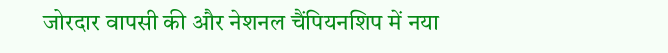जोरदार वापसी की और नेशनल चैंपियनशिप में नया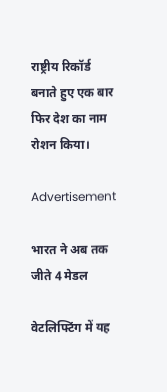राष्ट्रीय रिकॉर्ड बनाते हुए एक बार फिर देश का नाम रोशन किया।

Advertisement

भारत ने अब तक जीते 4 मेडल

वेटलिफ्टिंग में यह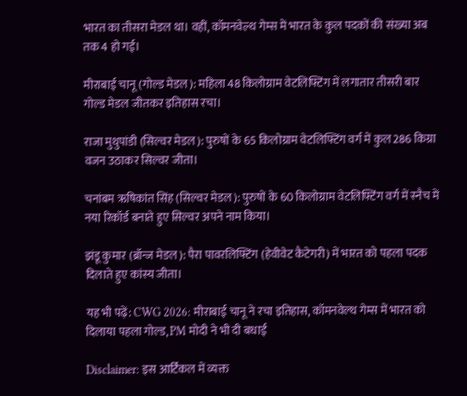भारत का तीसरा मेडल था। वहीं, कॉमनवेल्थ गेम्स में भारत के कुल पदकों की संख्या अब तक 4 हो गई।

मीराबाई चानू (गोल्ड मेडल): महिला 48 किलोग्राम वेटलिफ्टिंग में लगातार तीसरी बार गोल्ड मेडल जीतकर इतिहास रचा।

राजा मुथुपांडी (सिल्वर मेडल): पुरुषों के 65 किलोग्राम वेटलिफ्टिंग वर्ग में कुल 286 किग्रा वजन उठाकर सिल्वर जीता।

चनांबम ऋषिकांत सिंह (सिल्वर मेडल): पुरुषों के 60 किलोग्राम वेटलिफ्टिंग वर्ग में स्नैच में नया रिकॉर्ड बनाते हुए सिल्वर अपने नाम किया।

झंडू कुमार (ब्रॉन्ज मेडल): पैरा पावरलिफ्टिंग (हेवीवेट कैटेगरी) में भारत को पहला पदक दिलाते हुए कांस्य जीता।

यह भी पढ़ें: CWG 2026: मीराबाई चानू ने रचा इतिहास, कॉमनवेल्‍थ गेम्‍स में भारत को दिलाया पहला गोल्ड, PM मोदी ने भी दी बधाई

Disclaimer: इस आर्टिकल में व्यक्त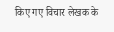किए गए विचार लेखक के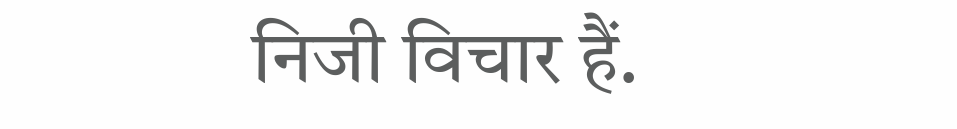निजी विचार हैं.